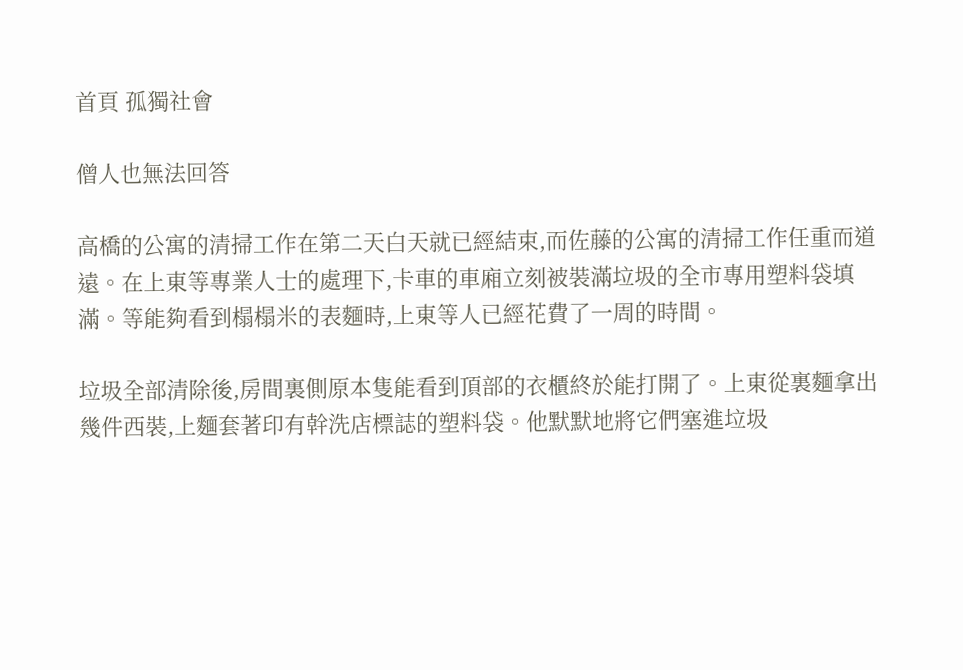首頁 孤獨社會

僧人也無法回答

高橋的公寓的清掃工作在第二天白天就已經結束,而佐藤的公寓的清掃工作任重而道遠。在上東等專業人士的處理下,卡車的車廂立刻被裝滿垃圾的全市專用塑料袋填滿。等能夠看到榻榻米的表麵時,上東等人已經花費了一周的時間。

垃圾全部清除後,房間裏側原本隻能看到頂部的衣櫃終於能打開了。上東從裏麵拿出幾件西裝,上麵套著印有幹洗店標誌的塑料袋。他默默地將它們塞進垃圾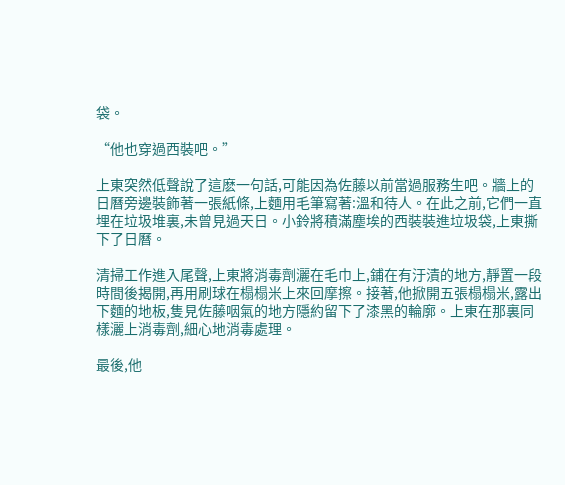袋。

“他也穿過西裝吧。”

上東突然低聲說了這麽一句話,可能因為佐藤以前當過服務生吧。牆上的日曆旁邊裝飾著一張紙條,上麵用毛筆寫著:溫和待人。在此之前,它們一直埋在垃圾堆裏,未曾見過天日。小鈴將積滿塵埃的西裝裝進垃圾袋,上東撕下了日曆。

清掃工作進入尾聲,上東將消毒劑灑在毛巾上,鋪在有汙漬的地方,靜置一段時間後揭開,再用刷球在榻榻米上來回摩擦。接著,他掀開五張榻榻米,露出下麵的地板,隻見佐藤咽氣的地方隱約留下了漆黑的輪廓。上東在那裏同樣灑上消毒劑,細心地消毒處理。

最後,他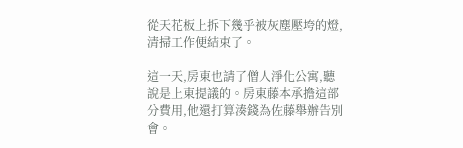從天花板上拆下幾乎被灰塵壓垮的燈,清掃工作便結束了。

這一天,房東也請了僧人淨化公寓,聽說是上東提議的。房東藤本承擔這部分費用,他還打算湊錢為佐藤舉辦告別會。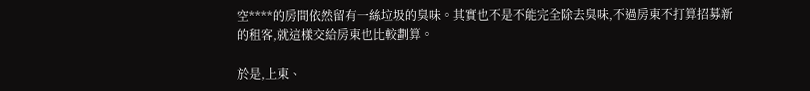空****的房間依然留有一絲垃圾的臭味。其實也不是不能完全除去臭味,不過房東不打算招募新的租客,就這樣交給房東也比較劃算。

於是,上東、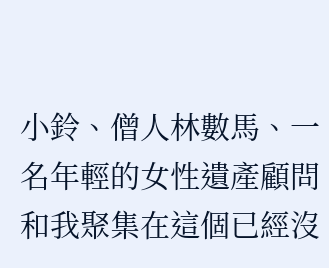小鈴、僧人林數馬、一名年輕的女性遺產顧問和我聚集在這個已經沒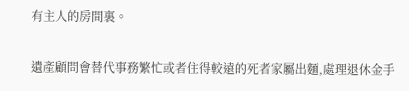有主人的房間裏。

遺產顧問會替代事務繁忙或者住得較遠的死者家屬出麵,處理退休金手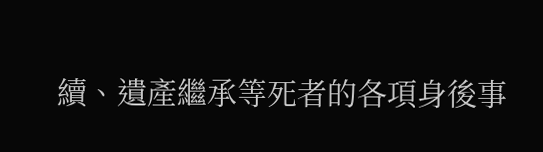續、遺產繼承等死者的各項身後事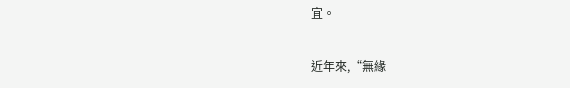宜。

近年來,“無緣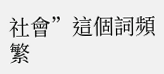社會”這個詞頻繁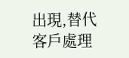出現,替代客戶處理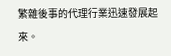繁雜後事的代理行業迅速發展起來。